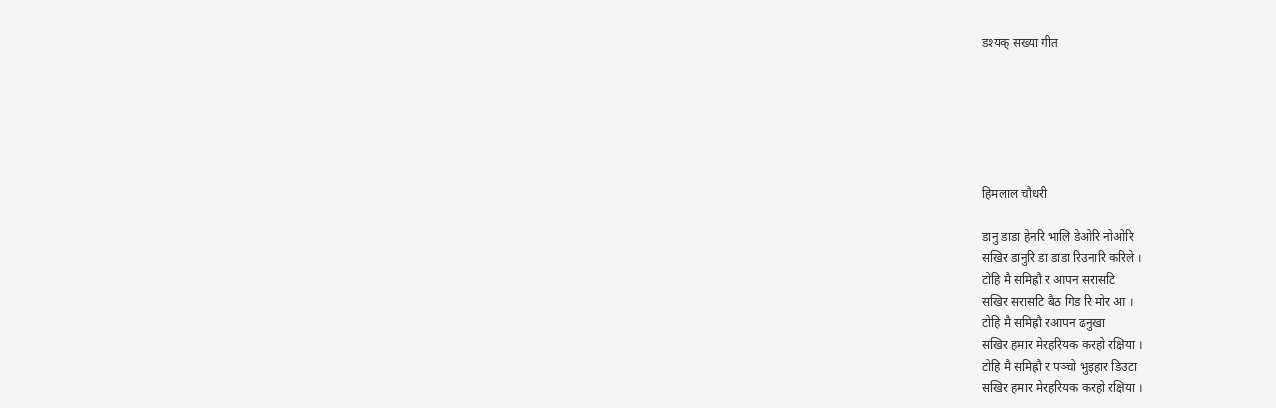डश्यक् सख्या गीत






हिमलाल चौधरी

डानु डाडा हेनरि भालि डेओरि नोओरि
सखिर डानुरि डा डाडा रिउनारि करिले ।
टोहि मै समिह्रौ र आपन सरासटि
सखिर सरासटि बैठ गिड रि मोर आ ।
टोहि मै समिह्रौ रआपन ढनुखा
सखिर हमार मेरहरियक करहो रक्षिया ।
टोहि मै समिह्रौ र पञ्चो भुइहार डिउटा
सखिर हमार मेरहरियक करहो रक्षिया ।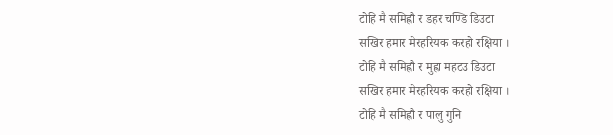टोहि मै समिह्रौ र डहर चण्डि डिउटा
सखिर हमार मेरहरियक करहो रक्षिया ।
टोहि मै समिह्रौ र मुह्रा महटउ डिउटा
सखिर हमार मेरहरियक करहो रक्षिया ।
टोहि मै समिह्रौ र पालु गुनि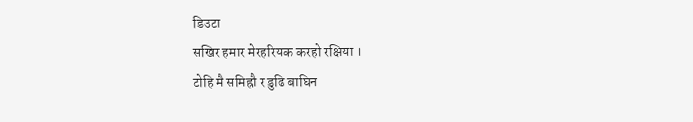डिउटा
सखिर हमार मेरहरियक करहो रक्षिया ।
टोहि मै समिह्रौ र डुढि बाघिन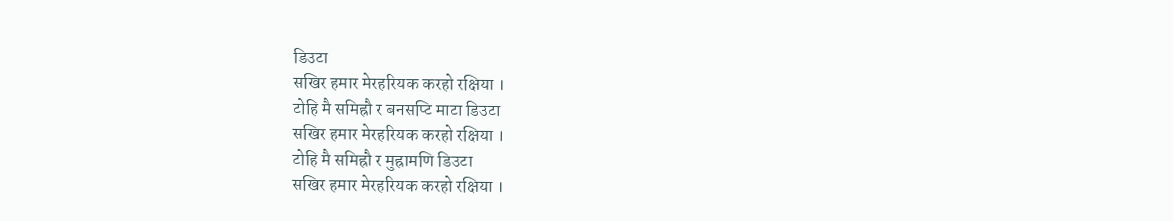डिउटा
सखिर हमार मेरहरियक करहो रक्षिया ।
टोहि मै समिह्रौ र बनसप्टि माटा डिउटा
सखिर हमार मेरहरियक करहो रक्षिया ।
टोहि मै समिह्रौ र मुह्रामणि डिउटा
सखिर हमार मेरहरियक करहो रक्षिया ।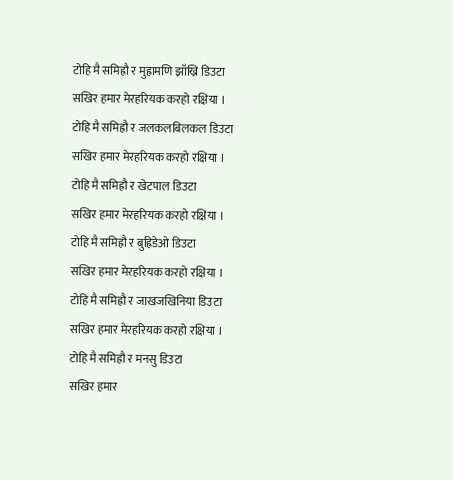टोहि मै समिह्रौ र मुह्रामणि झाँख्रि डिउटा
सखिर हमार मेरहरियक करहो रक्षिया ।
टोहि मै समिह्रौ र जलकलबिलकल डिउटा
सखिर हमार मेरहरियक करहो रक्षिया ।
टोहि मै समिह्रौ र खेटपाल डिउटा
सखिर हमार मेरहरियक करहो रक्षिया ।
टोहि मै समिह्रौ र बुह्रिडेओ डिउटा
सखिर हमार मेरहरियक करहो रक्षिया ।
टोहि मै समिह्रौ र जाखजखिनिया डिउटा
सखिर हमार मेरहरियक करहो रक्षिया ।
टोहि मै समिह्रौ र मनसु डिउटा
सखिर हमार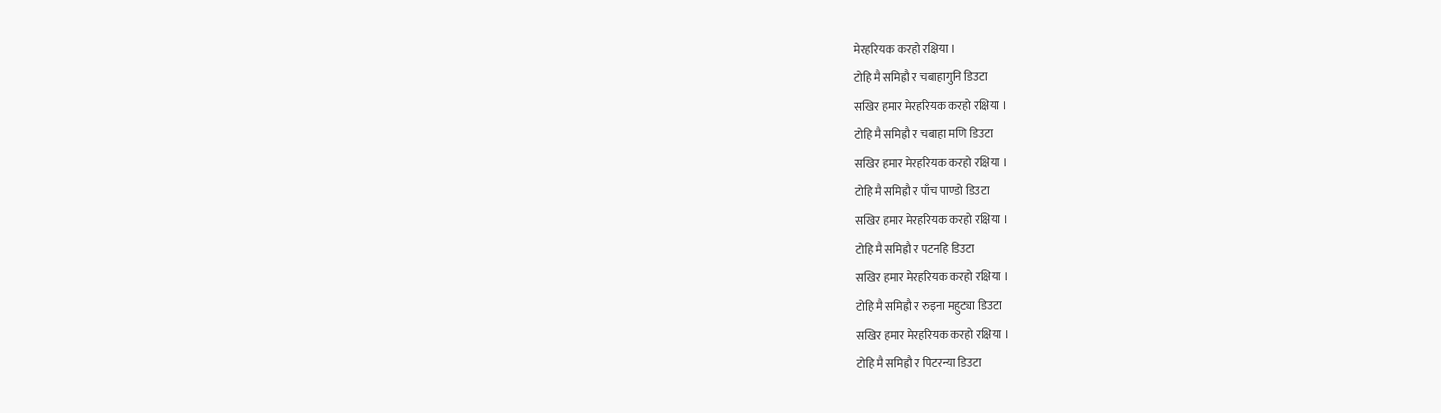मेरहरियक करहो रक्षिया ।
टोहि मै समिह्रौ र चबाहागुनि डिउटा
सखिर हमार मेरहरियक करहो रक्षिया ।
टोहि मै समिह्रौ र चबाहा मणि डिउटा
सखिर हमार मेरहरियक करहो रक्षिया ।
टोहि मै समिह्रौ र पाँच पाण्डो डिउटा
सखिर हमार मेरहरियक करहो रक्षिया ।
टोहि मै समिह्रौ र पटनहि डिउटा
सखिर हमार मेरहरियक करहो रक्षिया ।
टोहि मै समिह्रौ र रुइना महुट्या डिउटा
सखिर हमार मेरहरियक करहो रक्षिया ।
टोहि मै समिह्रौ र पिटरन्या डिउटा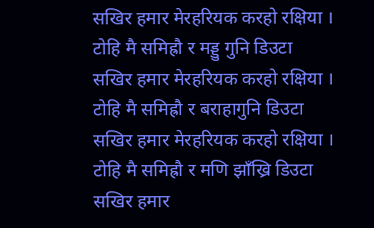सखिर हमार मेरहरियक करहो रक्षिया ।
टोहि मै समिह्रौ र मड्डु गुनि डिउटा
सखिर हमार मेरहरियक करहो रक्षिया ।
टोहि मै समिह्रौ र बराहागुनि डिउटा
सखिर हमार मेरहरियक करहो रक्षिया ।
टोहि मै समिह्रौ र मणि झाँख्रि डिउटा
सखिर हमार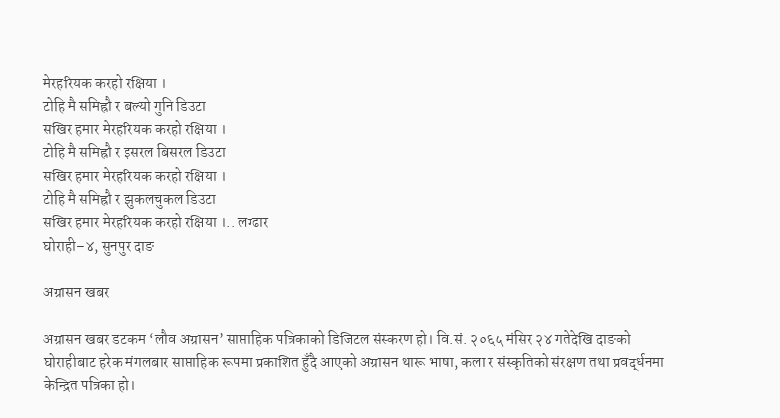मेरहरियक करहो रक्षिया ।
टोहि मै समिह्रौ र बल्यो गुनि डिउटा
सखिर हमार मेरहरियक करहो रक्षिया ।
टोहि मै समिह्रौ र इसरल बिसरल डिउटा
सखिर हमार मेरहरियक करहो रक्षिया ।
टोहि मै समिह्रौ र झुकलचुकल डिउटा
सखिर हमार मेरहरियक करहो रक्षिया ।.. लग्ढार
घोराही–४, सुनपुर दाङ

अग्रासन खबर

अग्रासन खबर डटकम ‘लौव अग्रासन’ साप्ताहिक पत्रिकाको डिजिटल संस्करण हो। वि.सं. २०६५ मंसिर २४ गतेदेखि दाङको घोराहीबाट हरेक मंगलबार साप्ताहिक रूपमा प्रकाशित हुँदै आएको अग्रासन थारू भाषा, कला र संस्कृतिको संरक्षण तथा प्रवर्द्धनमा केन्द्रित पत्रिका हो।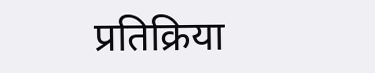प्रतिक्रिया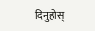दिनुहोस्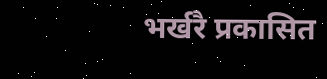भर्खरै प्रकासित